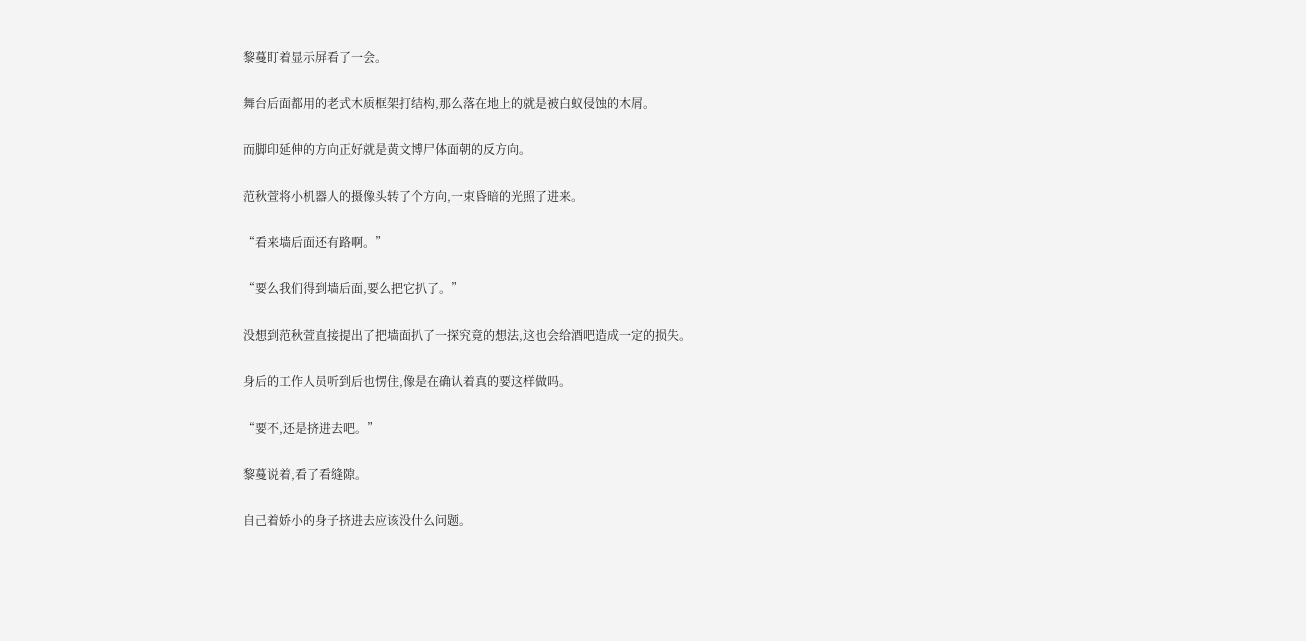黎蔓盯着显示屏看了一会。

舞台后面都用的老式木质框架打结构,那么落在地上的就是被白蚁侵蚀的木屑。

而脚印延伸的方向正好就是黄文博尸体面朝的反方向。

范秋萱将小机器人的摄像头转了个方向,一束昏暗的光照了进来。

“看来墙后面还有路啊。”

“要么我们得到墙后面,要么把它扒了。”

没想到范秋萱直接提出了把墙面扒了一探究竟的想法,这也会给酒吧造成一定的损失。

身后的工作人员听到后也愣住,像是在确认着真的要这样做吗。

“要不,还是挤进去吧。”

黎蔓说着,看了看缝隙。

自己着娇小的身子挤进去应该没什么问题。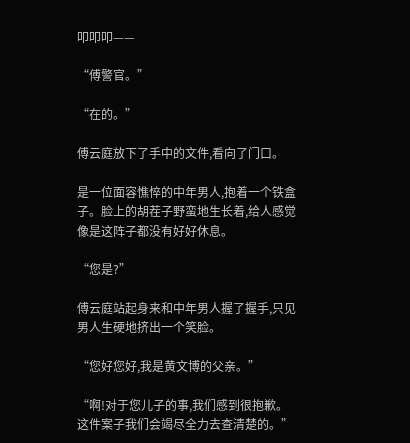叩叩叩——

“傅警官。”

“在的。”

傅云庭放下了手中的文件,看向了门口。

是一位面容憔悴的中年男人,抱着一个铁盒子。脸上的胡茬子野蛮地生长着,给人感觉像是这阵子都没有好好休息。

“您是?”

傅云庭站起身来和中年男人握了握手,只见男人生硬地挤出一个笑脸。

“您好您好,我是黄文博的父亲。”

“啊!对于您儿子的事,我们感到很抱歉。这件案子我们会竭尽全力去查清楚的。”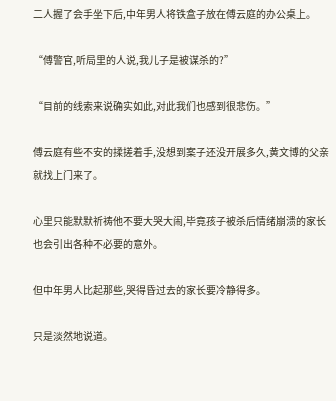二人握了会手坐下后,中年男人将铁盒子放在傅云庭的办公桌上。

“傅警官,听局里的人说,我儿子是被谋杀的?”

“目前的线索来说确实如此,对此我们也感到很悲伤。”

傅云庭有些不安的揉搓着手,没想到案子还没开展多久,黄文博的父亲就找上门来了。

心里只能默默祈祷他不要大哭大闹,毕竟孩子被杀后情绪崩溃的家长也会引出各种不必要的意外。

但中年男人比起那些,哭得昏过去的家长要冷静得多。

只是淡然地说道。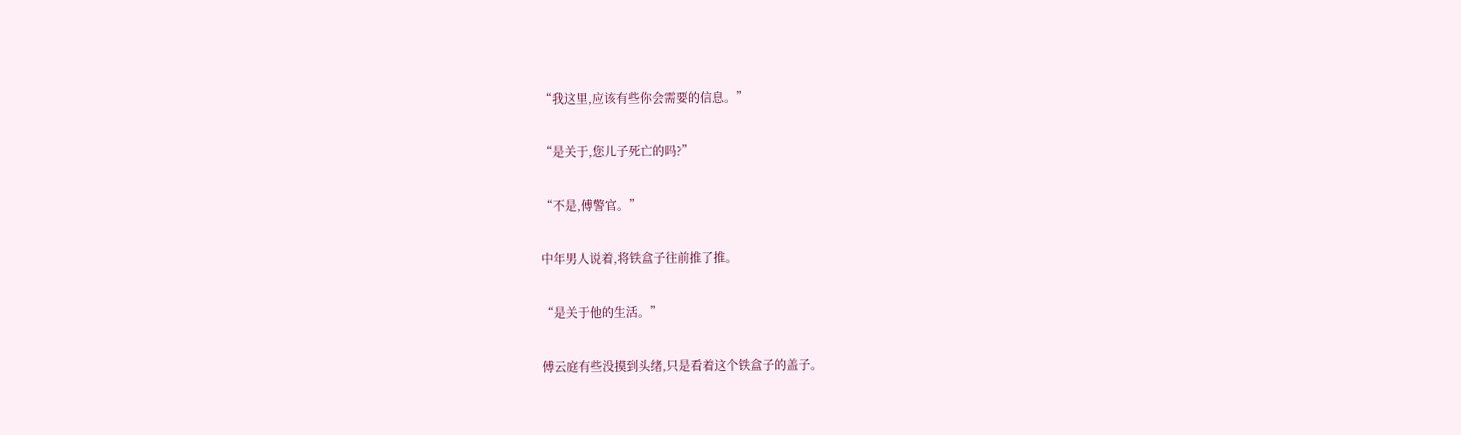“我这里,应该有些你会需要的信息。”

“是关于,您儿子死亡的吗?”

“不是,傅警官。”

中年男人说着,将铁盒子往前推了推。

“是关于他的生活。”

傅云庭有些没摸到头绪,只是看着这个铁盒子的盖子。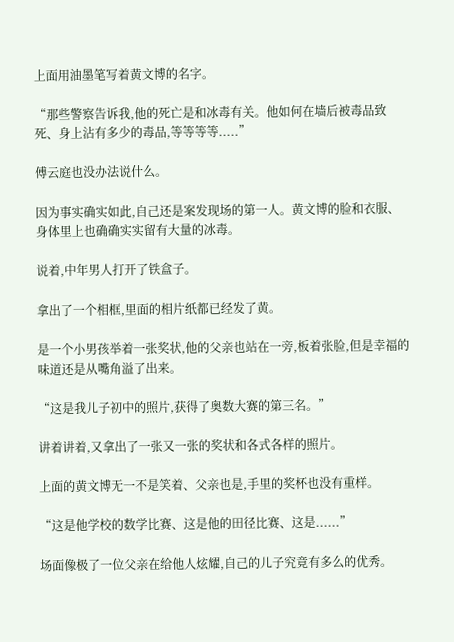上面用油墨笔写着黄文博的名字。

“那些警察告诉我,他的死亡是和冰毒有关。他如何在墙后被毒品致死、身上沾有多少的毒品,等等等等.....”

傅云庭也没办法说什么。

因为事实确实如此,自己还是案发现场的第一人。黄文博的脸和衣服、身体里上也确确实实留有大量的冰毒。

说着,中年男人打开了铁盒子。

拿出了一个相框,里面的相片纸都已经发了黄。

是一个小男孩举着一张奖状,他的父亲也站在一旁,板着张脸,但是幸福的味道还是从嘴角溢了出来。

“这是我儿子初中的照片,获得了奥数大赛的第三名。”

讲着讲着,又拿出了一张又一张的奖状和各式各样的照片。

上面的黄文博无一不是笑着、父亲也是,手里的奖杯也没有重样。

“这是他学校的数学比赛、这是他的田径比赛、这是......”

场面像极了一位父亲在给他人炫耀,自己的儿子究竟有多么的优秀。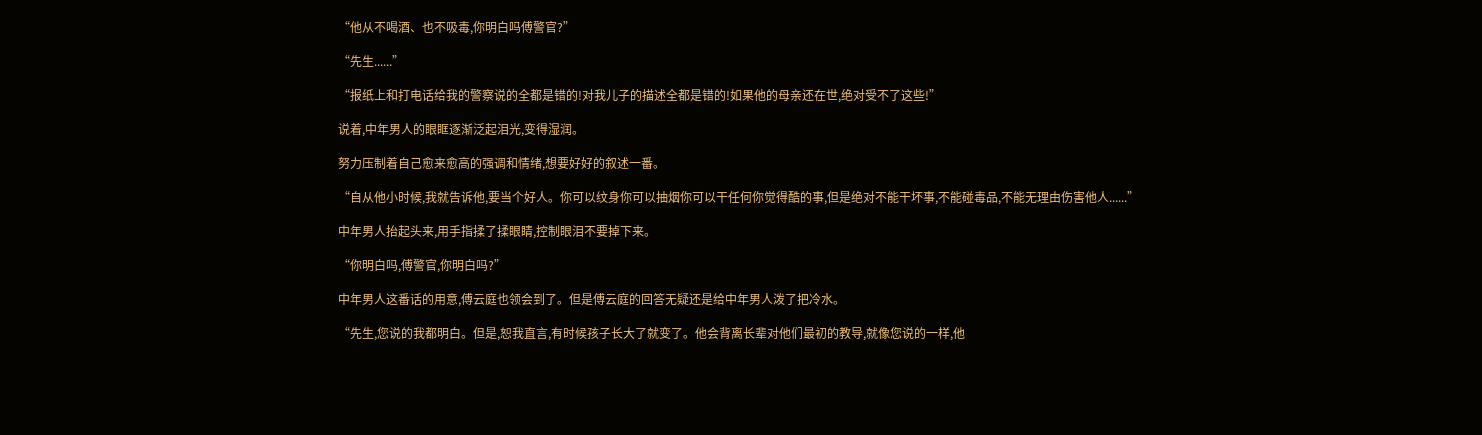“他从不喝酒、也不吸毒,你明白吗傅警官?”

“先生......”

“报纸上和打电话给我的警察说的全都是错的!对我儿子的描述全都是错的!如果他的母亲还在世,绝对受不了这些!”

说着,中年男人的眼眶逐渐泛起泪光,变得湿润。

努力压制着自己愈来愈高的强调和情绪,想要好好的叙述一番。

“自从他小时候,我就告诉他,要当个好人。你可以纹身你可以抽烟你可以干任何你觉得酷的事,但是绝对不能干坏事,不能碰毒品,不能无理由伤害他人......”

中年男人抬起头来,用手指揉了揉眼睛,控制眼泪不要掉下来。

“你明白吗,傅警官,你明白吗?”

中年男人这番话的用意,傅云庭也领会到了。但是傅云庭的回答无疑还是给中年男人泼了把冷水。

“先生,您说的我都明白。但是,恕我直言,有时候孩子长大了就变了。他会背离长辈对他们最初的教导,就像您说的一样,他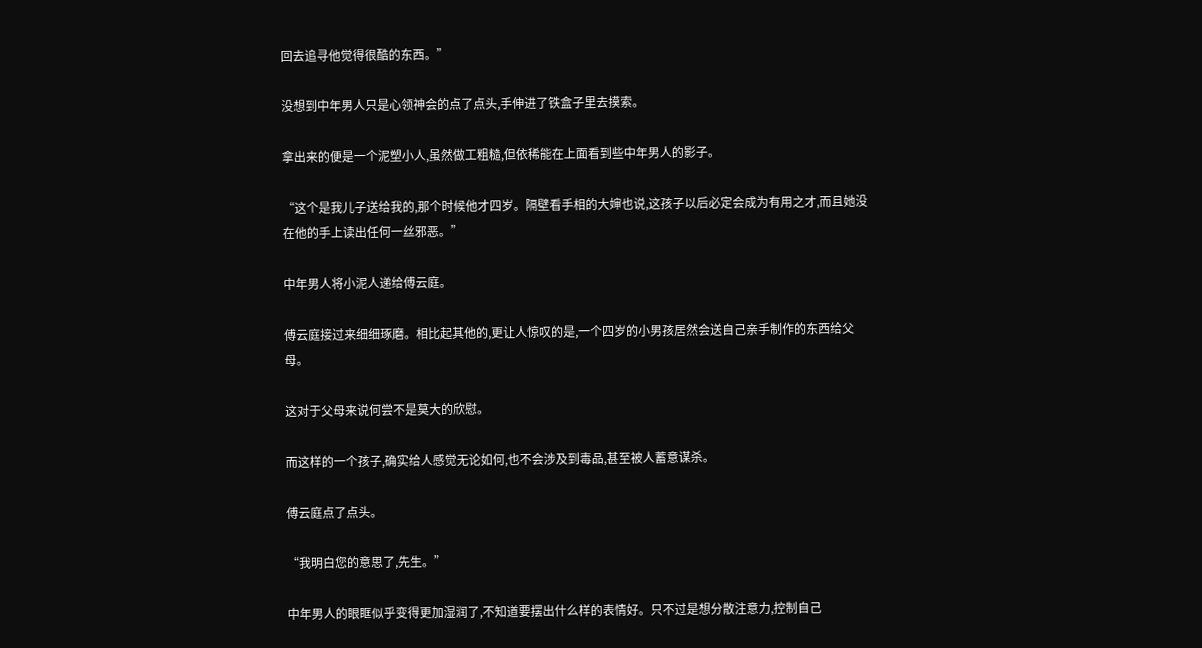回去追寻他觉得很酷的东西。”

没想到中年男人只是心领神会的点了点头,手伸进了铁盒子里去摸索。

拿出来的便是一个泥塑小人,虽然做工粗糙,但依稀能在上面看到些中年男人的影子。

“这个是我儿子送给我的,那个时候他才四岁。隔壁看手相的大婶也说,这孩子以后必定会成为有用之才,而且她没在他的手上读出任何一丝邪恶。”

中年男人将小泥人递给傅云庭。

傅云庭接过来细细琢磨。相比起其他的,更让人惊叹的是,一个四岁的小男孩居然会送自己亲手制作的东西给父母。

这对于父母来说何尝不是莫大的欣慰。

而这样的一个孩子,确实给人感觉无论如何,也不会涉及到毒品,甚至被人蓄意谋杀。

傅云庭点了点头。

“我明白您的意思了,先生。”

中年男人的眼眶似乎变得更加湿润了,不知道要摆出什么样的表情好。只不过是想分散注意力,控制自己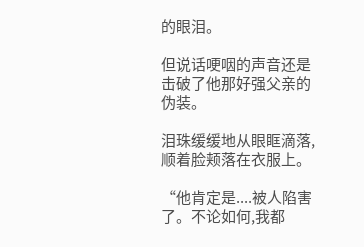的眼泪。

但说话哽咽的声音还是击破了他那好强父亲的伪装。

泪珠缓缓地从眼眶滴落,顺着脸颊落在衣服上。

“他肯定是....被人陷害了。不论如何,我都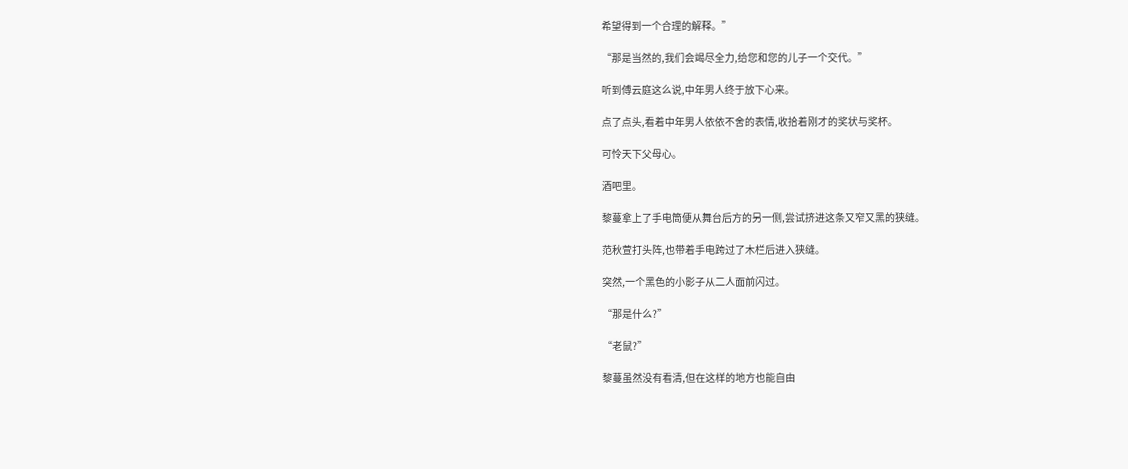希望得到一个合理的解释。”

“那是当然的,我们会竭尽全力,给您和您的儿子一个交代。”

听到傅云庭这么说,中年男人终于放下心来。

点了点头,看着中年男人依依不舍的表情,收拾着刚才的奖状与奖杯。

可怜天下父母心。

酒吧里。

黎蔓拿上了手电筒便从舞台后方的另一侧,尝试挤进这条又窄又黑的狭缝。

范秋萱打头阵,也带着手电跨过了木栏后进入狭缝。

突然,一个黑色的小影子从二人面前闪过。

“那是什么?”

“老鼠?”

黎蔓虽然没有看清,但在这样的地方也能自由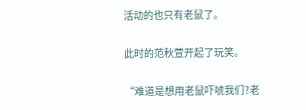活动的也只有老鼠了。

此时的范秋萱开起了玩笑。

“难道是想用老鼠吓唬我们?老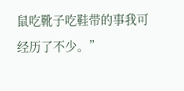鼠吃靴子吃鞋带的事我可经历了不少。”